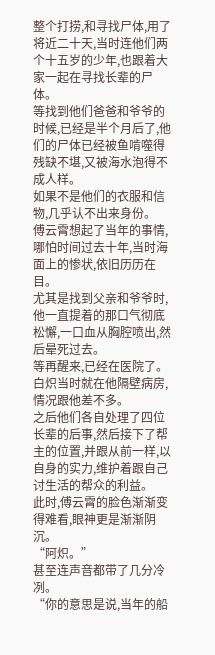整个打捞,和寻找尸体,用了将近二十天,当时连他们两个十五岁的少年,也跟着大家一起在寻找长辈的尸体。
等找到他们爸爸和爷爷的时候,已经是半个月后了,他们的尸体已经被鱼啃噬得残缺不堪,又被海水泡得不成人样。
如果不是他们的衣服和信物,几乎认不出来身份。
傅云霄想起了当年的事情,哪怕时间过去十年,当时海面上的惨状,依旧历历在目。
尤其是找到父亲和爷爷时,他一直提着的那口气彻底松懈,一口血从胸腔喷出,然后晕死过去。
等再醒来,已经在医院了。
白炽当时就在他隔壁病房,情况跟他差不多。
之后他们各自处理了四位长辈的后事,然后接下了帮主的位置,并跟从前一样,以自身的实力,维护着跟自己讨生活的帮众的利益。
此时,傅云霄的脸色渐渐变得难看,眼神更是渐渐阴沉。
“阿炽。”
甚至连声音都带了几分冷冽。
“你的意思是说,当年的船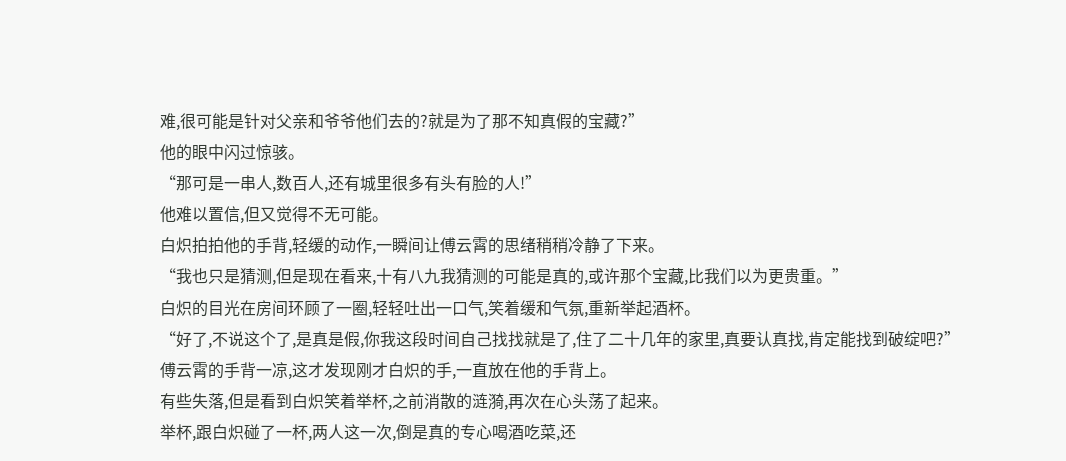难,很可能是针对父亲和爷爷他们去的?就是为了那不知真假的宝藏?”
他的眼中闪过惊骇。
“那可是一串人,数百人,还有城里很多有头有脸的人!”
他难以置信,但又觉得不无可能。
白炽拍拍他的手背,轻缓的动作,一瞬间让傅云霄的思绪稍稍冷静了下来。
“我也只是猜测,但是现在看来,十有八九我猜测的可能是真的,或许那个宝藏,比我们以为更贵重。”
白炽的目光在房间环顾了一圈,轻轻吐出一口气,笑着缓和气氛,重新举起酒杯。
“好了,不说这个了,是真是假,你我这段时间自己找找就是了,住了二十几年的家里,真要认真找,肯定能找到破绽吧?”
傅云霄的手背一凉,这才发现刚才白炽的手,一直放在他的手背上。
有些失落,但是看到白炽笑着举杯,之前消散的涟漪,再次在心头荡了起来。
举杯,跟白炽碰了一杯,两人这一次,倒是真的专心喝酒吃菜,还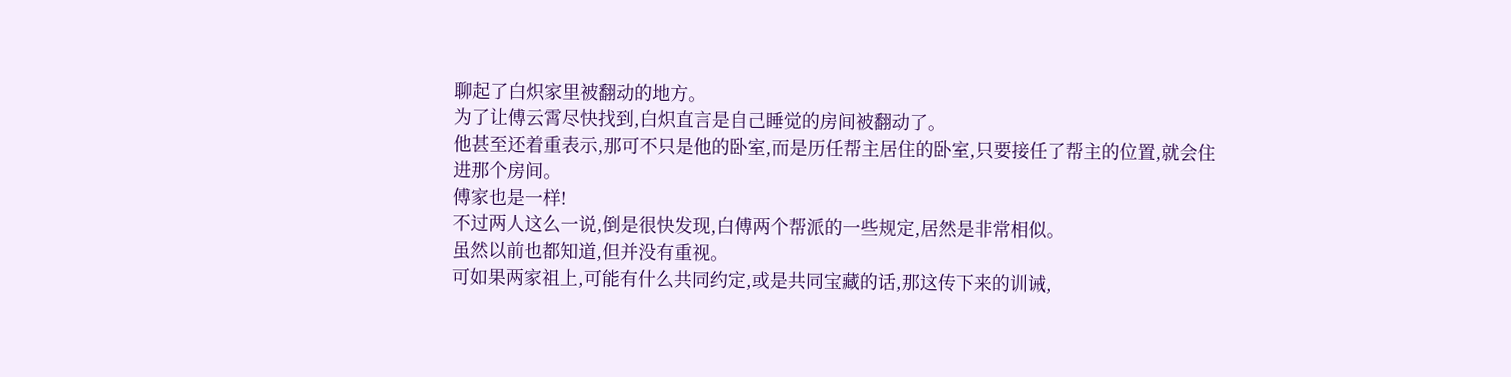聊起了白炽家里被翻动的地方。
为了让傅云霄尽快找到,白炽直言是自己睡觉的房间被翻动了。
他甚至还着重表示,那可不只是他的卧室,而是历任帮主居住的卧室,只要接任了帮主的位置,就会住进那个房间。
傅家也是一样!
不过两人这么一说,倒是很快发现,白傅两个帮派的一些规定,居然是非常相似。
虽然以前也都知道,但并没有重视。
可如果两家祖上,可能有什么共同约定,或是共同宝藏的话,那这传下来的训诫,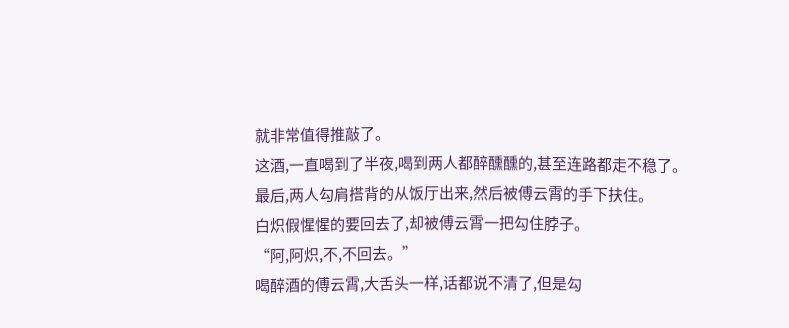就非常值得推敲了。
这酒,一直喝到了半夜,喝到两人都醉醺醺的,甚至连路都走不稳了。
最后,两人勾肩搭背的从饭厅出来,然后被傅云霄的手下扶住。
白炽假惺惺的要回去了,却被傅云霄一把勾住脖子。
“阿,阿炽,不,不回去。”
喝醉酒的傅云霄,大舌头一样,话都说不清了,但是勾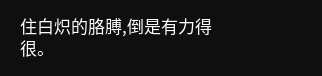住白炽的胳膊,倒是有力得很。